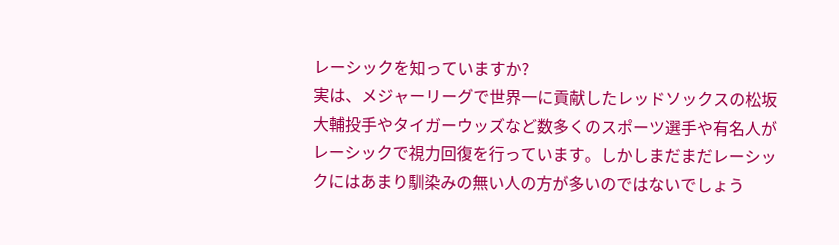レーシックを知っていますか?
実は、メジャーリーグで世界一に貢献したレッドソックスの松坂大輔投手やタイガーウッズなど数多くのスポーツ選手や有名人がレーシックで視力回復を行っています。しかしまだまだレーシックにはあまり馴染みの無い人の方が多いのではないでしょう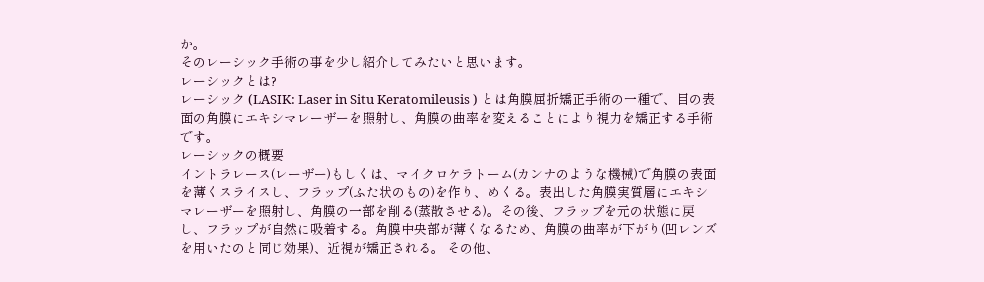か。
そのレーシック手術の事を少し紹介してみたいと思います。
レーシックとは?
レーシック (LASIK: Laser in Situ Keratomileusis ) とは角膜屈折矯正手術の一種で、目の表面の角膜にエキシマレーザーを照射し、角膜の曲率を変えることにより視力を矯正する手術です。
レーシックの概要
イントラレース(レーザー)もしくは、マイクロケラトーム(カンナのような機械)で角膜の表面を薄くスライスし、フラップ(ふた状のもの)を作り、めくる。表出した角膜実質層にエキシマレーザーを照射し、角膜の一部を削る(蒸散させる)。その後、フラップを元の状態に戻し、フラップが自然に吸着する。角膜中央部が薄くなるため、角膜の曲率が下がり(凹レンズを用いたのと同じ効果)、近視が矯正される。 その他、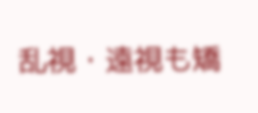乱視・遠視も矯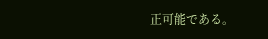正可能である。